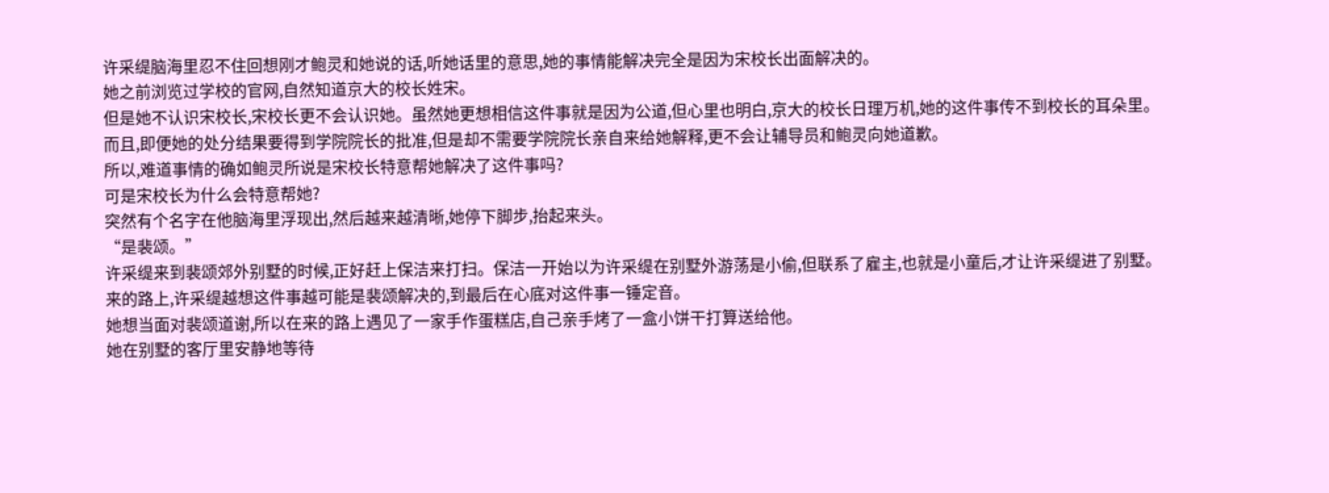许采缇脑海里忍不住回想刚才鲍灵和她说的话,听她话里的意思,她的事情能解决完全是因为宋校长出面解决的。
她之前浏览过学校的官网,自然知道京大的校长姓宋。
但是她不认识宋校长,宋校长更不会认识她。虽然她更想相信这件事就是因为公道,但心里也明白,京大的校长日理万机,她的这件事传不到校长的耳朵里。
而且,即便她的处分结果要得到学院院长的批准,但是却不需要学院院长亲自来给她解释,更不会让辅导员和鲍灵向她道歉。
所以,难道事情的确如鲍灵所说是宋校长特意帮她解决了这件事吗?
可是宋校长为什么会特意帮她?
突然有个名字在他脑海里浮现出,然后越来越清晰,她停下脚步,抬起来头。
“是裴颂。”
许采缇来到裴颂郊外别墅的时候,正好赶上保洁来打扫。保洁一开始以为许采缇在别墅外游荡是小偷,但联系了雇主,也就是小童后,才让许采缇进了别墅。
来的路上,许采缇越想这件事越可能是裴颂解决的,到最后在心底对这件事一锤定音。
她想当面对裴颂道谢,所以在来的路上遇见了一家手作蛋糕店,自己亲手烤了一盒小饼干打算送给他。
她在别墅的客厅里安静地等待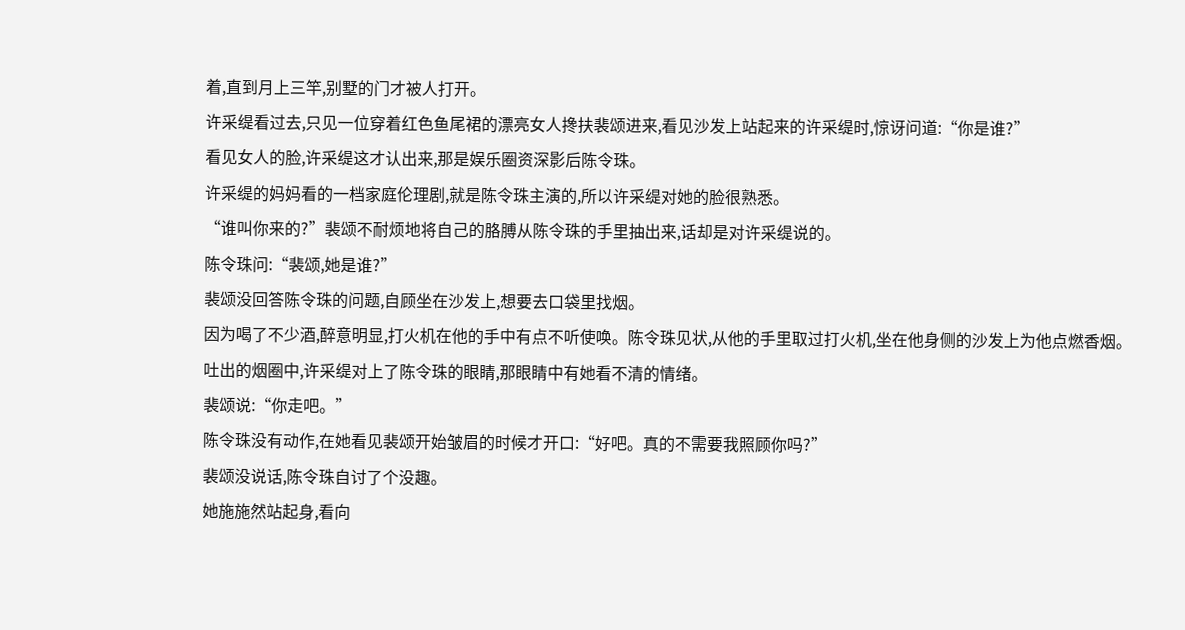着,直到月上三竿,别墅的门才被人打开。
许采缇看过去,只见一位穿着红色鱼尾裙的漂亮女人搀扶裴颂进来,看见沙发上站起来的许采缇时,惊讶问道:“你是谁?”
看见女人的脸,许采缇这才认出来,那是娱乐圈资深影后陈令珠。
许采缇的妈妈看的一档家庭伦理剧,就是陈令珠主演的,所以许采缇对她的脸很熟悉。
“谁叫你来的?”裴颂不耐烦地将自己的胳膊从陈令珠的手里抽出来,话却是对许采缇说的。
陈令珠问:“裴颂,她是谁?”
裴颂没回答陈令珠的问题,自顾坐在沙发上,想要去口袋里找烟。
因为喝了不少酒,醉意明显,打火机在他的手中有点不听使唤。陈令珠见状,从他的手里取过打火机,坐在他身侧的沙发上为他点燃香烟。
吐出的烟圈中,许采缇对上了陈令珠的眼睛,那眼睛中有她看不清的情绪。
裴颂说:“你走吧。”
陈令珠没有动作,在她看见裴颂开始皱眉的时候才开口:“好吧。真的不需要我照顾你吗?”
裴颂没说话,陈令珠自讨了个没趣。
她施施然站起身,看向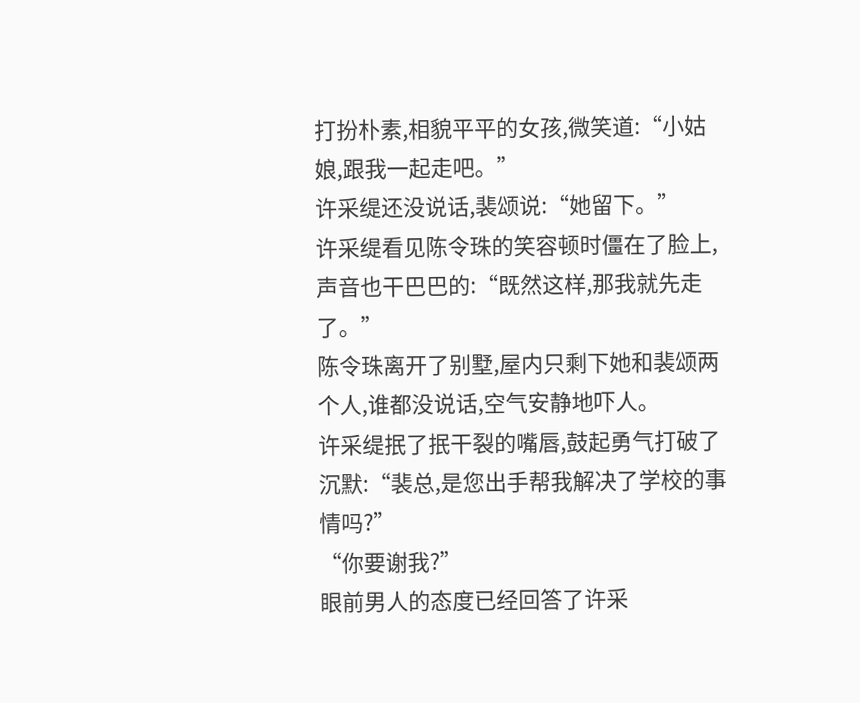打扮朴素,相貌平平的女孩,微笑道:“小姑娘,跟我一起走吧。”
许采缇还没说话,裴颂说:“她留下。”
许采缇看见陈令珠的笑容顿时僵在了脸上,声音也干巴巴的:“既然这样,那我就先走了。”
陈令珠离开了别墅,屋内只剩下她和裴颂两个人,谁都没说话,空气安静地吓人。
许采缇抿了抿干裂的嘴唇,鼓起勇气打破了沉默:“裴总,是您出手帮我解决了学校的事情吗?”
“你要谢我?”
眼前男人的态度已经回答了许采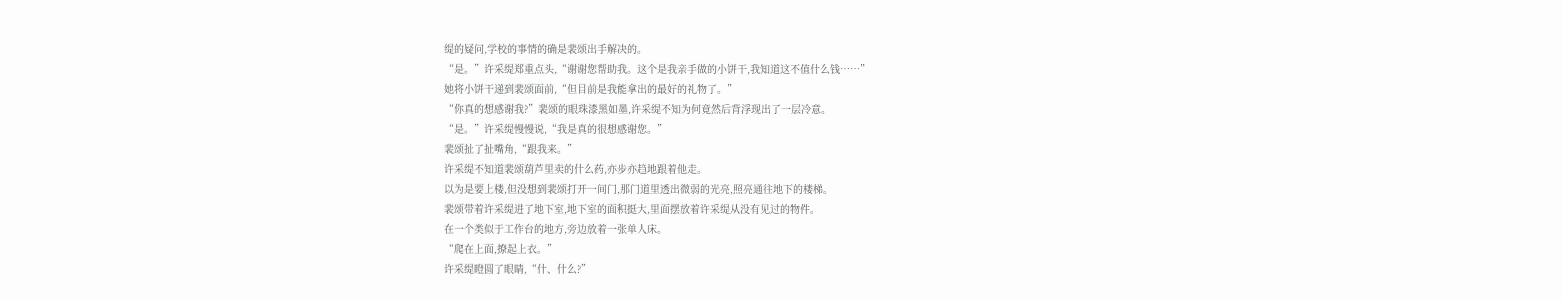缇的疑问,学校的事情的确是裴颂出手解决的。
“是。”许采缇郑重点头,“谢谢您帮助我。这个是我亲手做的小饼干,我知道这不值什么钱……”
她将小饼干递到裴颂面前,“但目前是我能拿出的最好的礼物了。”
“你真的想感谢我?”裴颂的眼珠漆黑如墨,许采缇不知为何竟然后背浮现出了一层冷意。
“是。”许采缇慢慢说,“我是真的很想感谢您。”
裴颂扯了扯嘴角,“跟我来。”
许采缇不知道裴颂葫芦里卖的什么药,亦步亦趋地跟着他走。
以为是要上楼,但没想到裴颂打开一间门,那门道里透出微弱的光亮,照亮通往地下的楼梯。
裴颂带着许采缇进了地下室,地下室的面积挺大,里面摆放着许采缇从没有见过的物件。
在一个类似于工作台的地方,旁边放着一张单人床。
“爬在上面,撩起上衣。”
许采缇瞪圆了眼睛,“什、什么?”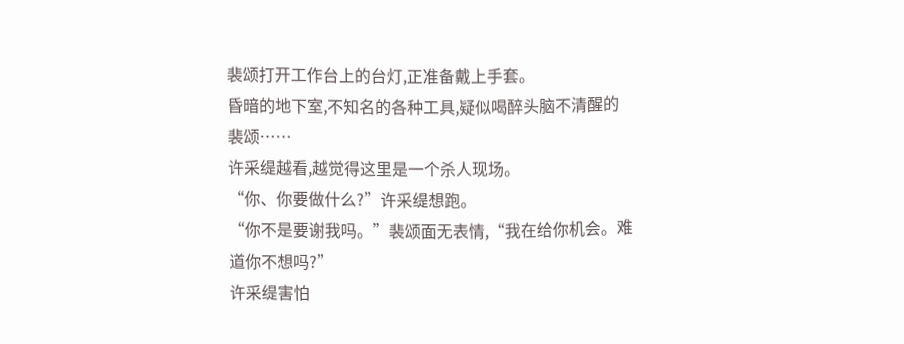裴颂打开工作台上的台灯,正准备戴上手套。
昏暗的地下室,不知名的各种工具,疑似喝醉头脑不清醒的裴颂……
许采缇越看,越觉得这里是一个杀人现场。
“你、你要做什么?”许采缇想跑。
“你不是要谢我吗。”裴颂面无表情,“我在给你机会。难道你不想吗?”
许采缇害怕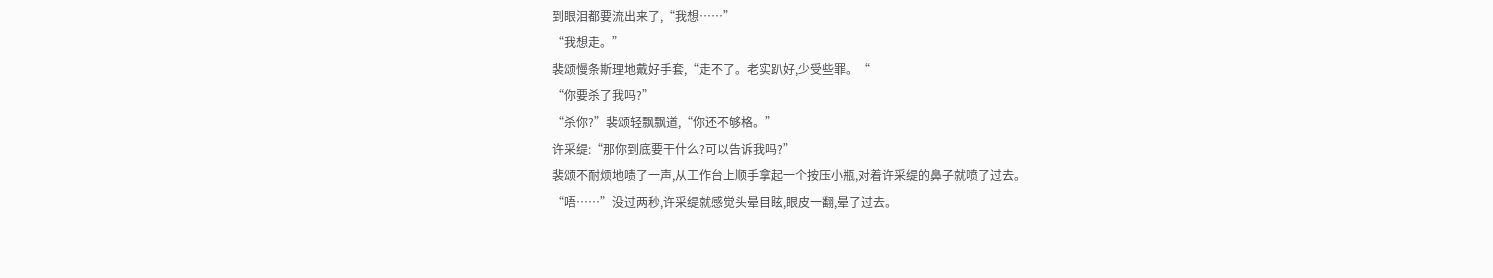到眼泪都要流出来了,“我想……”
“我想走。”
裴颂慢条斯理地戴好手套,“走不了。老实趴好,少受些罪。“
“你要杀了我吗?”
“杀你?”裴颂轻飘飘道,“你还不够格。”
许采缇:“那你到底要干什么?可以告诉我吗?”
裴颂不耐烦地啧了一声,从工作台上顺手拿起一个按压小瓶,对着许采缇的鼻子就喷了过去。
“唔……”没过两秒,许采缇就感觉头晕目眩,眼皮一翻,晕了过去。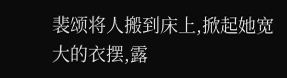裴颂将人搬到床上,掀起她宽大的衣摆,露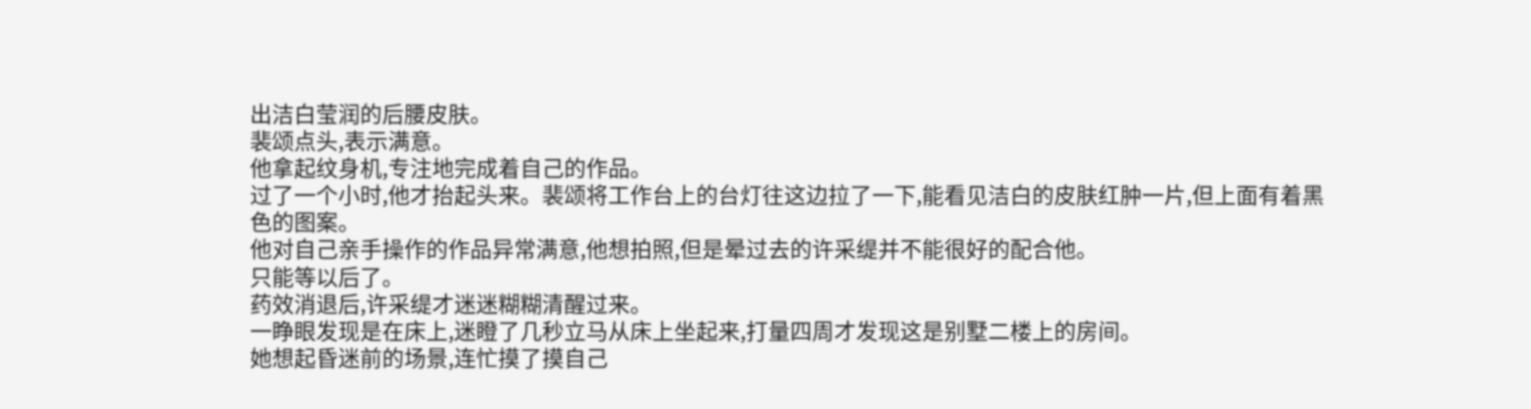出洁白莹润的后腰皮肤。
裴颂点头,表示满意。
他拿起纹身机,专注地完成着自己的作品。
过了一个小时,他才抬起头来。裴颂将工作台上的台灯往这边拉了一下,能看见洁白的皮肤红肿一片,但上面有着黑色的图案。
他对自己亲手操作的作品异常满意,他想拍照,但是晕过去的许采缇并不能很好的配合他。
只能等以后了。
药效消退后,许采缇才迷迷糊糊清醒过来。
一睁眼发现是在床上,迷瞪了几秒立马从床上坐起来,打量四周才发现这是别墅二楼上的房间。
她想起昏迷前的场景,连忙摸了摸自己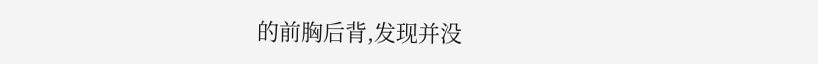的前胸后背,发现并没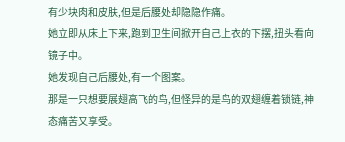有少块肉和皮肤,但是后腰处却隐隐作痛。
她立即从床上下来,跑到卫生间掀开自己上衣的下摆,扭头看向镜子中。
她发现自己后腰处,有一个图案。
那是一只想要展翅高飞的鸟,但怪异的是鸟的双翅缠着锁链,神态痛苦又享受。